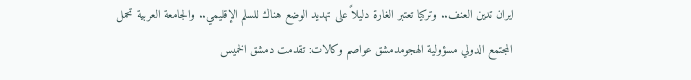ايران تدين العنف.. وتركيا تعتبر الغارة دليلاً على تهديد الوضع هناك للسلم الإقليمي.. والجامعة العربية تحمل المجتمع الدولي مسؤولية الهجومدمشق عواصم وكالات: تقدمت دمشق الخميس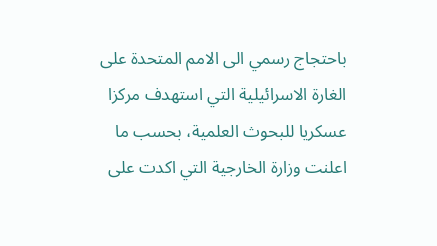باحتجاج رسمي الى الامم المتحدة على الغارة الاسرائيلية التي استهدف مركزا عسكريا للبحوث العلمية، بحسب ما اعلنت وزارة الخارجية التي اكدت على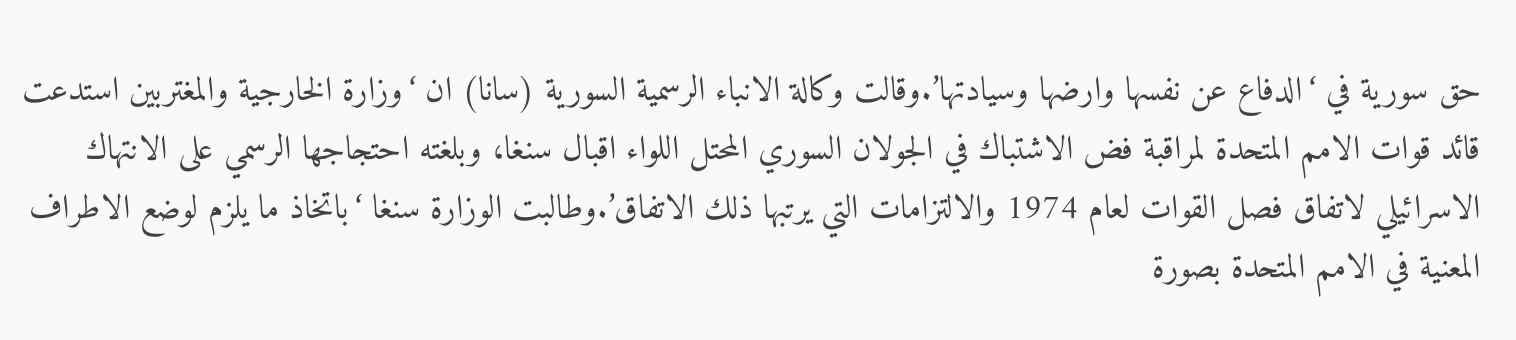حق سورية في ‘الدفاع عن نفسها وارضها وسيادتها’.وقالت وكالة الانباء الرسمية السورية (سانا) ان ‘وزارة الخارجية والمغتربين استدعت قائد قوات الامم المتحدة لمراقبة فض الاشتباك في الجولان السوري المحتل اللواء اقبال سنغا، وبلغته احتجاجها الرسمي على الانتهاك الاسرائيلي لاتفاق فصل القوات لعام 1974 والالتزامات التي يرتبها ذلك الاتفاق’.وطالبت الوزارة سنغا ‘باتخاذ ما يلزم لوضع الاطراف المعنية في الامم المتحدة بصورة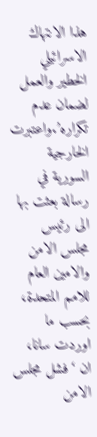هذا الانتهاك الاسرائيلي الخطير والعمل لضمان عدم تكراره’.واعتبرت الخارجية السورية في رسالة بعثت بها الى رئيس مجلس الامن والامين العام للامم المتحدة، بحسب ما اوردت سانا، ان ‘فشل مجلس الامن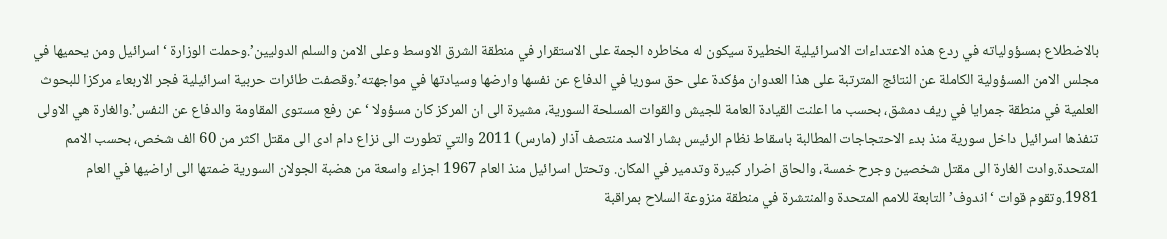بالاضطلاع بمسؤولياته في ردع هذه الاعتداءات الاسرائيلية الخطيرة سيكون له مخاطره الجمة على الاستقرار في منطقة الشرق الاوسط وعلى الامن والسلم الدوليين’.وحملت الوزارة ‘اسرائيل ومن يحميها في مجلس الامن المسؤولية الكاملة عن النتائج المترتبة على هذا العدوان مؤكدة على حق سوريا في الدفاع عن نفسها وارضها وسيادتها في مواجهته’.وقصفت طائرات حربية اسرائيلية فجر الاربعاء مركزا للبحوث العلمية في منطقة جمرايا في ريف دمشق، بحسب ما اعلنت القيادة العامة للجيش والقوات المسلحة السورية، مشيرة الى ان المركز كان مسؤولا ‘عن رفع مستوى المقاومة والدفاع عن النفس’.والغارة هي الاولى تنفذها اسرائيل داخل سورية منذ بدء الاحتجاجات المطالبة باسقاط نظام الرئيس بشار الاسد منتصف آذار (مارس) 2011 والتي تطورت الى نزاع دام ادى الى مقتل اكثر من 60 الف شخص، بحسب الامم المتحدة.وادت الغارة الى مقتل شخصين وجرح خمسة، والحاق اضرار كبيرة وتدمير في المكان. وتحتل اسرائيل منذ العام 1967 اجزاء واسعة من هضبة الجولان السورية ضمتها الى اراضيها في العام 1981.وتقوم قوات ‘اندوف’ التابعة للامم المتحدة والمنتشرة في منطقة منزوعة السلاح بمراقبة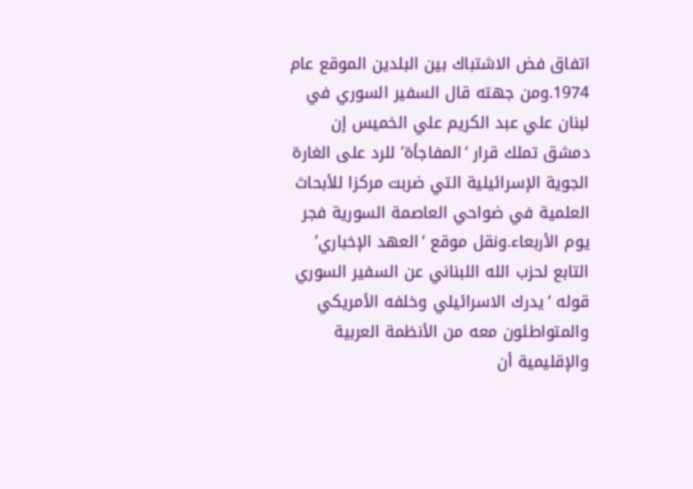اتفاق فض الاشتباك بين البلدين الموقع عام 1974.ومن جهته قال السفير السوري في لبنان علي عبد الكريم علي الخميس إن دمشق تملك قرار ‘المفاجأة’ للرد على الغارة الجوية الإسرائيلية التي ضربت مركزا للأبحاث العلمية في ضواحي العاصمة السورية فجر يوم الأربعاء.ونقل موقع ‘العهد الإخباري’ التابع لحزب الله اللبناني عن السفير السوري قوله ‘يدرك الاسرائيلي وخلفه الأمريكي والمتواطئون معه من الأنظمة العربية والإقليمية أن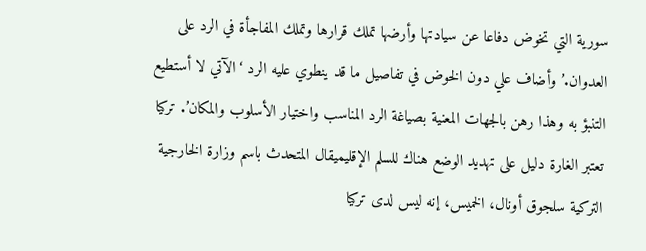سورية التي تخوض دفاعا عن سيادتها وأرضها تملك قرارها وتملك المفاجأة في الرد على العدوان.’وأضاف علي دون الخوض في تفاصيل ما قد ينطوي عليه الرد ‘الآتي لا أستطيع التنبؤ به وهذا رهن بالجهات المعنية بصياغة الرد المناسب واختيار الأسلوب والمكان’. تركيا تعتبر الغارة دليل على تهديد الوضع هناك للسلم الإقليميقال المتحدث باسم وزارة الخارجية التركية سلجوق أونال، الخميس، إنه ليس لدى تركيا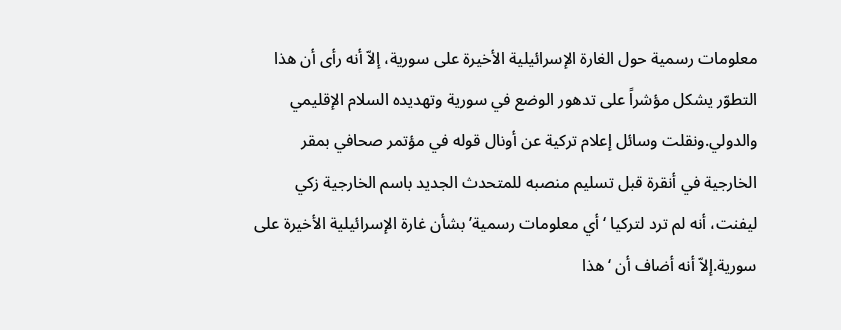معلومات رسمية حول الغارة الإسرائيلية الأخيرة على سورية، إلاّ أنه رأى أن هذا التطوّر يشكل مؤشراً على تدهور الوضع في سورية وتهديده السلام الإقليمي والدولي.ونقلت وسائل إعلام تركية عن أونال قوله في مؤتمر صحافي بمقر الخارجية في أنقرة قبل تسليم منصبه للمتحدث الجديد باسم الخارجية زكي ليفنت، أنه لم ترد لتركيا ‘أي معلومات رسمية’ بشأن غارة الإسرائيلية الأخيرة على سورية.إلاّ أنه أضاف أن ‘هذا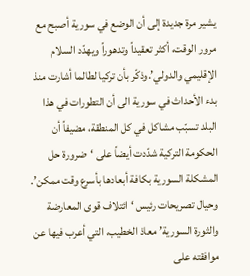يشير مرة جديدة إلى أن الوضع في سورية أصبح مع مرور الوقت، أكثر تعقيداً وتدهوراً ويهدّد السلام الإقليمي والدولي’.وذكّر بأن تركيا لطالما أشارت منذ بدء الأحداث في سورية الى أن التطورات في هذا البلد تسبّب مشاكل في كل المنطقة، مضيفاً أن الحكومة التركية شدّدت أيضاً على ‘ضرورة حل المشكلة السورية بكافة أبعادها بأسرع وقت ممكن’. وحيال تصريحات رئيس ‘ائتلاف قوى المعارضة والثورة السورية’ معاذ الخطيب، التي أعرب فيها عن موافقته على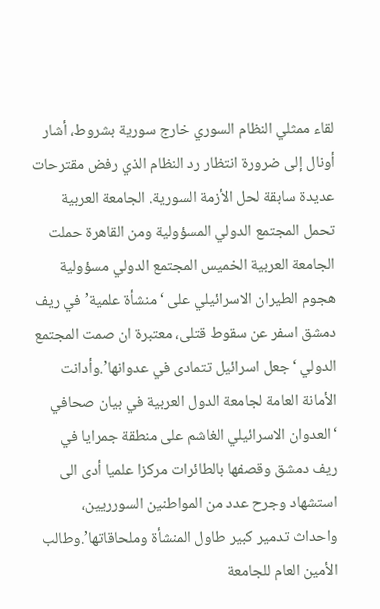لقاء ممثلي النظام السوري خارج سورية بشروط، أشار أونال إلى ضرورة انتظار رد النظام الذي رفض مقترحات عديدة سابقة لحل الأزمة السورية. الجامعة العربية تحمل المجتمع الدولي المسؤولية ومن القاهرة حملت الجامعة العربية الخميس المجتمع الدولي مسؤولية هجوم الطيران الاسرائيلي على ‘منشأة علمية’ في ريف دمشق اسفر عن سقوط قتلى، معتبرة ان صمت المجتمع الدولي ‘جعل اسرائيل تتمادى في عدوانها’.وأدانت الأمانة العامة لجامعة الدول العربية في بيان صحافي ‘العدوان الاسرائيلي الغاشم على منطقة جمرايا في ريف دمشق وقصفها بالطائرات مركزا علميا أدى الى استشهاد وجرح عدد من المواطنين السورريين، واحداث تدمير كبير طاول المنشأة وملحاقاتها’.وطالب الأمين العام للجامعة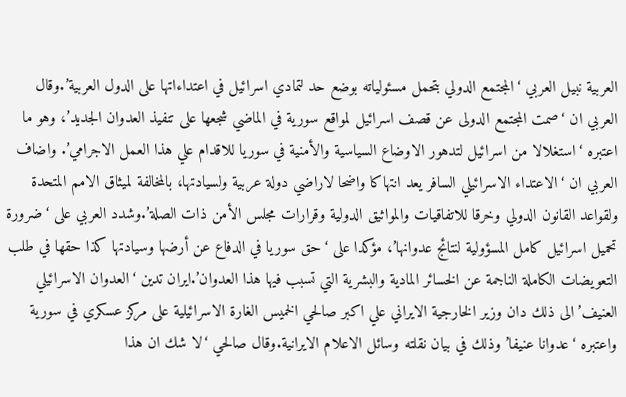العربية نبيل العربي ‘المجتمع الدولي بتحمل مسئولياته بوضع حد لتمادي اسرائيل في اعتداءاتها على الدول العربية’.وقال العربي ان ‘صمت المجتمع الدولى عن قصف اسرائيل لمواقع سورية في الماضي شجعها على تنفيذ العدوان الجديد’، وهو ما اعتبره ‘استغلالا من اسرائيل لتدهور الاوضاع السياسية والأمنية في سوريا للاقدام علي هذا العمل الاجرامي’. واضاف العربي ان ‘الاعتداء الاسرائيلي السافر يعد انتهاكا واضحا لاراضي دولة عربية ولسيادتها، بالمخالفة لميثاق الامم المتحدة ولقواعد القانون الدولي وخرقا للاتفاقيات والمواثيق الدولية وقرارات مجلس الأمن ذات الصلة’.وشدد العربي على ‘ضرورة تحميل اسرائيل كامل المسؤولية لنتائج عدوانها’، مؤكدا على ‘حق سوريا في الدفاع عن أرضها وسيادتها كذا حقها في طلب التعويضات الكاملة الناجمة عن الخسائر المادية والبشرية التي تسبب فيها هذا العدوان’.ايران تدين ‘العدوان الاسرائيلي العنيف’الى ذلك دان وزير الخارجية الايراني علي اكبر صالحي الخميس الغارة الاسرائيلية على مركز عسكري في سورية واعتبره ‘عدوانا عنيفا’ وذلك في بيان نقلته وسائل الاعلام الايرانية.وقال صالحي ‘لا شك ان هذا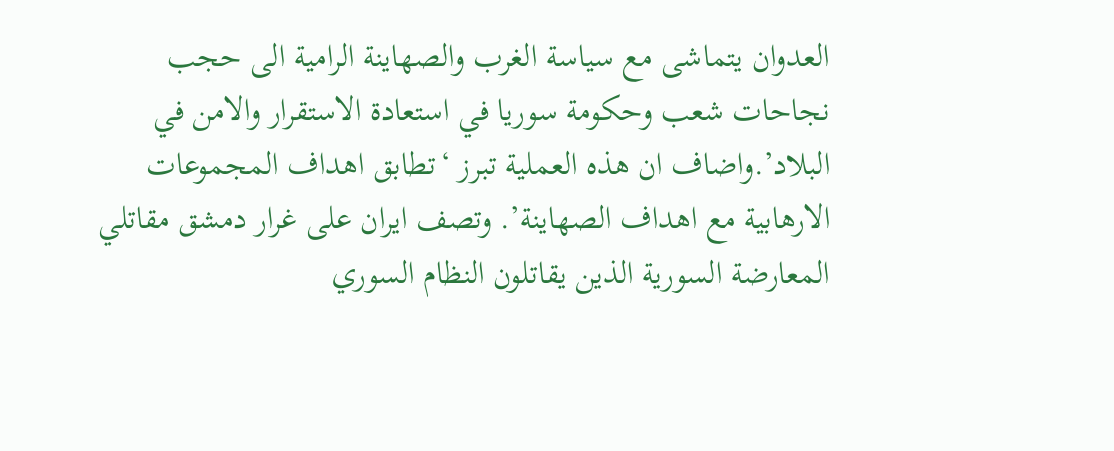العدوان يتماشى مع سياسة الغرب والصهاينة الرامية الى حجب نجاحات شعب وحكومة سوريا في استعادة الاستقرار والامن في البلاد’.واضاف ان هذه العملية تبرز ‘تطابق اهداف المجموعات الارهابية مع اهداف الصهاينة’. وتصف ايران على غرار دمشق مقاتلي المعارضة السورية الذين يقاتلون النظام السوري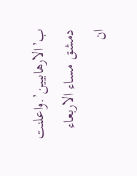ب’الارهابيين’.واعلنت دمشق مساء الاربعاء ان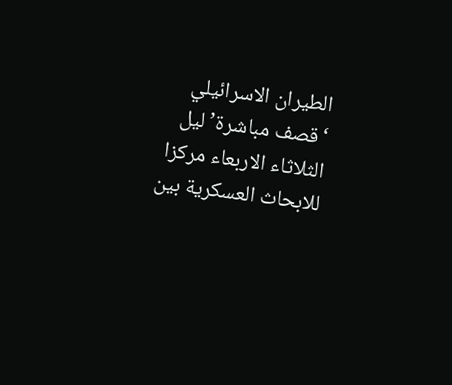الطيران الاسرائيلي ‘قصف مباشرة’ ليل الثلاثاء الاربعاء مركزا للابحاث العسكرية بين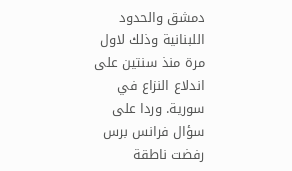دمشق والحدود اللبنانية وذلك لاول مرة منذ سنتين على اندلاع النزاع في سورية. وردا على سؤال فرانس برس رفضت ناطقة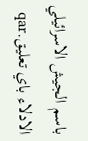باسم الجيش الاسرائيلي الادلاء باي تعليق.qar